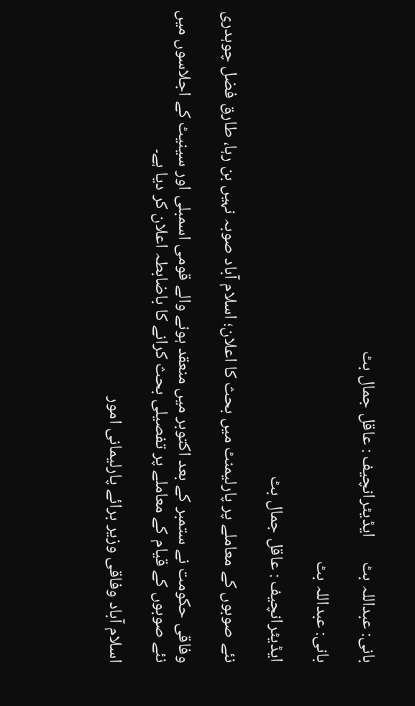بانی: عبداللہ بٹ      ایڈیٹرانچیف : عاقل جمال بٹ

بانی: عبداللہ بٹ

ایڈیٹرانچیف : عاقل جمال بٹ

نئے صوبوں کے معاملے پر پارلیمنٹ میں بحث کا اعلان؛ اسلام آباد صوبہ نہیں بن رہا، طارق فضل چوہدری

وفاقی حکومت نے ستمبر کے بعد اکتوبر میں منعقد ہونے والے قومی اسمبلی اور سینیٹ کے اجلاسوں میں نئے صوبوں کے قیام کے معاملے پر تفصیلی بحث کرانے کا باضابطہ اعلان کر دیا ہے۔

اسلام آباد وفاقی وزیر برائے پارلیمانی امور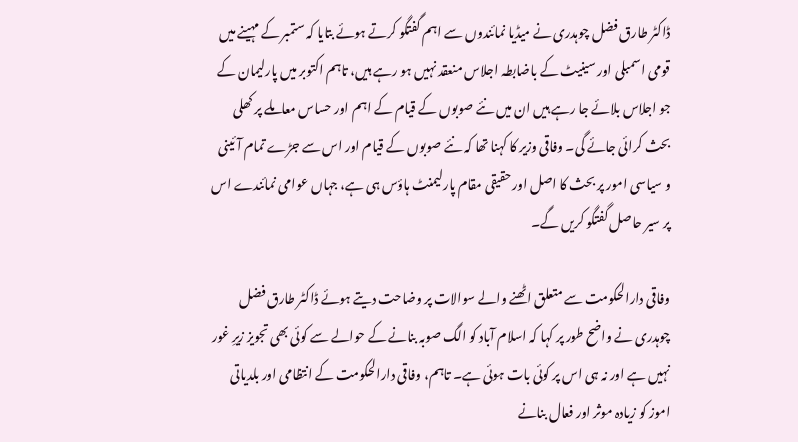ڈاکٹر طارق فضل چوہدری نے میڈیا نمائندوں سے اہم گفتگو کرتے ہوئے بتایا کہ ستمبر کے مہینے میں قومی اسمبلی اور سینیٹ کے باضابطہ اجلاس منعقد نہیں ہو رہے ہیں، تاہم اکتوبر میں پارلیمان کے جو اجلاس بلائے جا رہے ہیں ان میں نئے صوبوں کے قیام کے اہم اور حساس معاملے پر کھلی بحث کرائی جائے گی۔ وفاقی وزیر کا کہنا تھا کہ نئے صوبوں کے قیام اور اس سے جڑے تمام آئینی و سیاسی امور پر بحث کا اصل اور حقیقی مقام پارلیمنٹ ہاؤس ہی ہے، جہاں عوامی نمائندے اس پر سیر حاصل گفتگو کریں گے۔

وفاقی دارالحکومت سے متعلق اٹھنے والے سوالات پر وضاحت دیتے ہوئے ڈاکٹر طارق فضل چوہدری نے واضح طور پر کہا کہ اسلام آباد کو الگ صوبہ بنانے کے حوالے سے کوئی بھی تجویز زیرِ غور نہیں ہے اور نہ ہی اس پر کوئی بات ہوئی ہے۔ تاہم، وفاقی دارالحکومت کے انتظامی اور بلدیاتی اموز کو زیادہ موثر اور فعال بنانے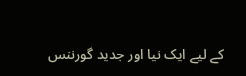کے لیے ایک نیا اور جدید گورننس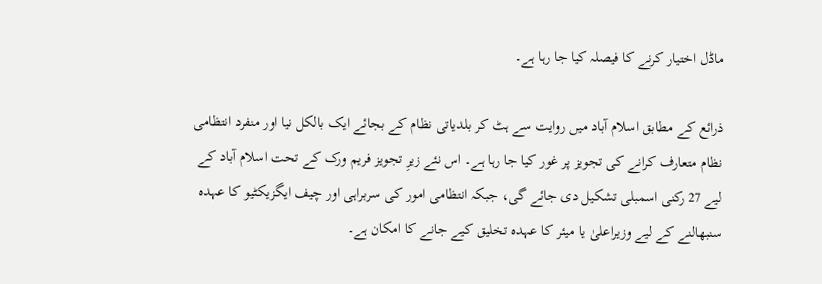ماڈل اختیار کرنے کا فیصلہ کیا جا رہا ہے۔

ذرائع کے مطابق اسلام آباد میں روایت سے ہٹ کر بلدیاتی نظام کے بجائے ایک بالکل نیا اور منفرد انتظامی نظام متعارف کرانے کی تجویز پر غور کیا جا رہا ہے۔ اس نئے زیرِ تجویز فریم ورک کے تحت اسلام آباد کے لیے 27 رکنی اسمبلی تشکیل دی جائے گی، جبکہ انتظامی امور کی سربراہی اور چیف ایگزیکٹیو کا عہدہ سنبھالنے کے لیے وزیراعلیٰ یا میئر کا عہدہ تخلیق کیے جانے کا امکان ہے۔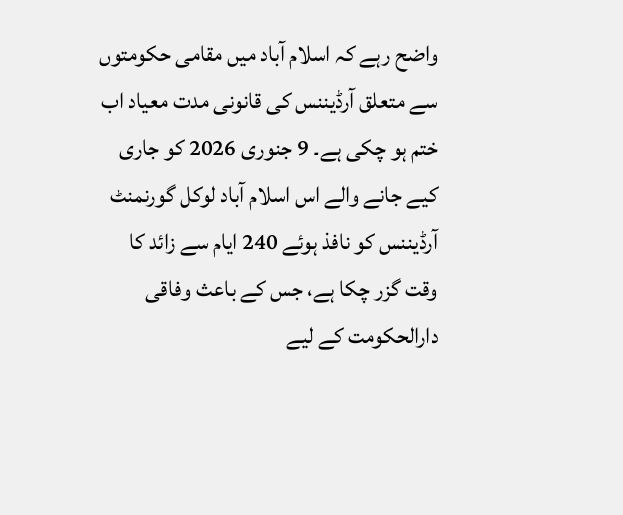واضح رہے کہ اسلام آباد میں مقامی حکومتوں سے متعلق آرڈیننس کی قانونی مدت معیاد اب ختم ہو چکی ہے۔ 9 جنوری 2026 کو جاری کیے جانے والے اس اسلام آباد لوکل گورنمنٹ آرڈیننس کو نافذ ہوئے 240 ایام سے زائد کا وقت گزر چکا ہے، جس کے باعث وفاقی دارالحکومت کے لیے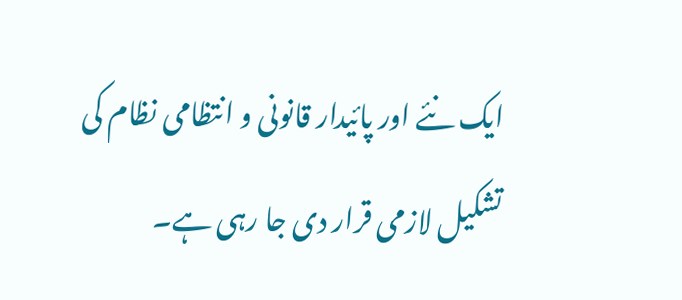ایک نئے اور پائیدار قانونی و انتظامی نظام کی تشکیل لازمی قرار دی جا رہی ہے۔